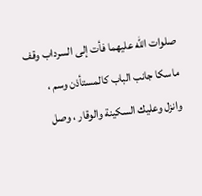صلوات الله عليهما فأت إلى السرداب وقف ماسكا جانب الباب كالمستأذن وسم ،
وانزل وعليك السكينة والوقار ، وصل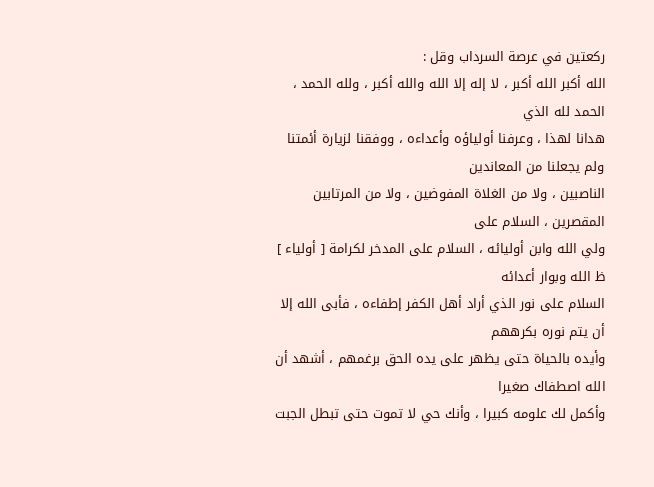ركعتين في عرصة السرداب وقل :
الله أكبر الله أكبر ، لا إله إلا الله والله أكبر ، ولله الحمد ، الحمد لله الذي
هدانا لهذا ، وعرفنا أولياؤه وأعداءه ، ووفقنا لزيارة أئمتنا ولم يجعلنا من المعاندين
الناصبين ، ولا من الغلاة المفوضين ، ولا من المرتابين المقصرين ، السلام على
ولي الله وابن أوليائه ، السلام على المدخر لكرامة [ أولياء ] ظ الله وبوار أعدائه
السلام على نور الذي أراد أهل الكفر إطفاءه ، فأبى الله إلا أن يتم نوره بكرههم
وأيده بالحياة حتى يظهر على يده الحق برغمهم ، أشهد أن الله اصطفاك صغيرا
وأكمل لك علومه كبيرا ، وأنك حي لا تموت حتى تبطل الجبت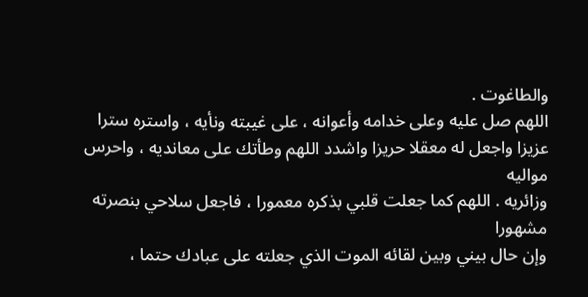والطاغوت .
اللهم صل عليه وعلى خدامه وأعوانه ، على غيبته ونأيه ، واستره سترا
عزيزا واجعل له معقلا حريزا واشدد اللهم وطأتك على معانديه ، واحرس مواليه
وزائريه . اللهم كما جعلت قلبي بذكره معمورا ، فاجعل سلاحي بنصرته مشهورا
وإن حال بيني وبين لقائه الموت الذي جعلته على عبادك حتما ،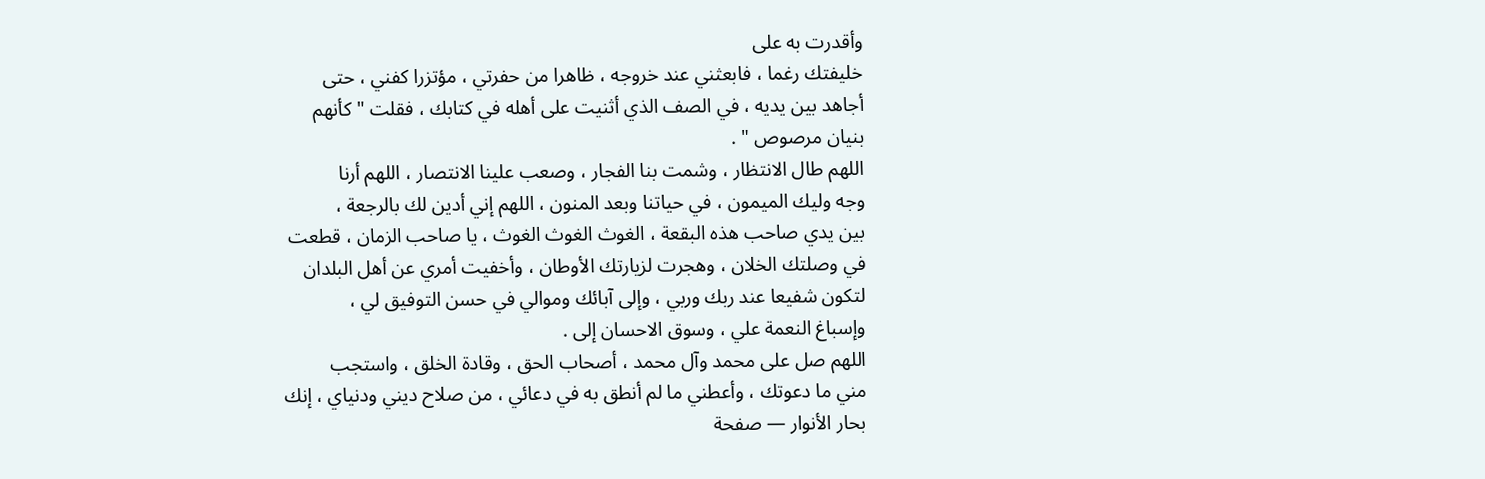وأقدرت به على
خليفتك رغما ، فابعثني عند خروجه ، ظاهرا من حفرتي ، مؤتزرا كفني ، حتى
أجاهد بين يديه ، في الصف الذي أثنيت على أهله في كتابك ، فقلت " كأنهم
بنيان مرصوص " .
اللهم طال الانتظار ، وشمت بنا الفجار ، وصعب علينا الانتصار ، اللهم أرنا
وجه وليك الميمون ، في حياتنا وبعد المنون ، اللهم إني أدين لك بالرجعة ،
بين يدي صاحب هذه البقعة ، الغوث الغوث الغوث ، يا صاحب الزمان ، قطعت
في وصلتك الخلان ، وهجرت لزيارتك الأوطان ، وأخفيت أمري عن أهل البلدان
لتكون شفيعا عند ربك وربي ، وإلى آبائك وموالي في حسن التوفيق لي ،
وإسباغ النعمة علي ، وسوق الاحسان إلى .
اللهم صل على محمد وآل محمد ، أصحاب الحق ، وقادة الخلق ، واستجب
مني ما دعوتك ، وأعطني ما لم أنطق به في دعائي ، من صلاح ديني ودنياي ، إنك
بحار الأنوار — صفحة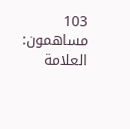103
مساهمون: العلامة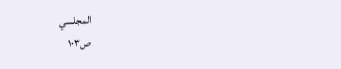المجلسي
ص١٠٣